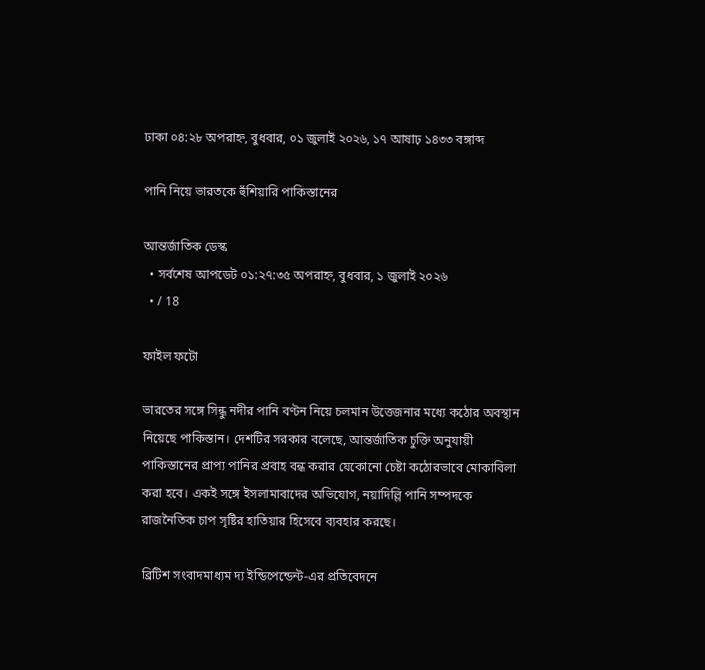ঢাকা ০৪:২৮ অপরাহ্ন, বুধবার, ০১ জুলাই ২০২৬, ১৭ আষাঢ় ১৪৩৩ বঙ্গাব্দ

পানি নিয়ে ভারতকে হুঁশিয়ারি পাকিস্তানের

আন্তর্জাতিক ডেস্ক
  • সর্বশেষ আপডেট ০১:২৭:৩৫ অপরাহ্ন, বুধবার, ১ জুলাই ২০২৬
  • / 18

ফাইল ফটো

ভারতের সঙ্গে সিন্ধু নদীর পানি বণ্টন নিয়ে চলমান উত্তেজনার মধ্যে কঠোর অবস্থান নিয়েছে পাকিস্তান। দেশটির সরকার বলেছে, আন্তর্জাতিক চুক্তি অনুযায়ী পাকিস্তানের প্রাপ্য পানির প্রবাহ বন্ধ করার যেকোনো চেষ্টা কঠোরভাবে মোকাবিলা করা হবে। একই সঙ্গে ইসলামাবাদের অভিযোগ, নয়াদিল্লি পানি সম্পদকে রাজনৈতিক চাপ সৃষ্টির হাতিয়ার হিসেবে ব্যবহার করছে।

ব্রিটিশ সংবাদমাধ্যম দ্য ইন্ডিপেন্ডেন্ট-এর প্রতিবেদনে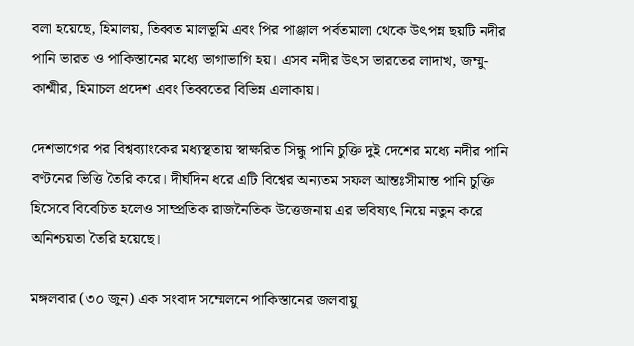বলা হয়েছে, হিমালয়, তিব্বত মালভূমি এবং পির পাঞ্জাল পর্বতমালা থেকে উৎপন্ন ছয়টি নদীর পানি ভারত ও পাকিস্তানের মধ্যে ভাগাভাগি হয়। এসব নদীর উৎস ভারতের লাদাখ, জম্মু-কাশ্মীর, হিমাচল প্রদেশ এবং তিব্বতের বিভিন্ন এলাকায়।

দেশভাগের পর বিশ্বব্যাংকের মধ্যস্থতায় স্বাক্ষরিত সিন্ধু পানি চুক্তি দুই দেশের মধ্যে নদীর পানি বণ্টনের ভিত্তি তৈরি করে। দীর্ঘদিন ধরে এটি বিশ্বের অন্যতম সফল আন্তঃসীমান্ত পানি চুক্তি হিসেবে বিবেচিত হলেও সাম্প্রতিক রাজনৈতিক উত্তেজনায় এর ভবিষ্যৎ নিয়ে নতুন করে অনিশ্চয়তা তৈরি হয়েছে।

মঙ্গলবার (৩০ জুন) এক সংবাদ সম্মেলনে পাকিস্তানের জলবায়ু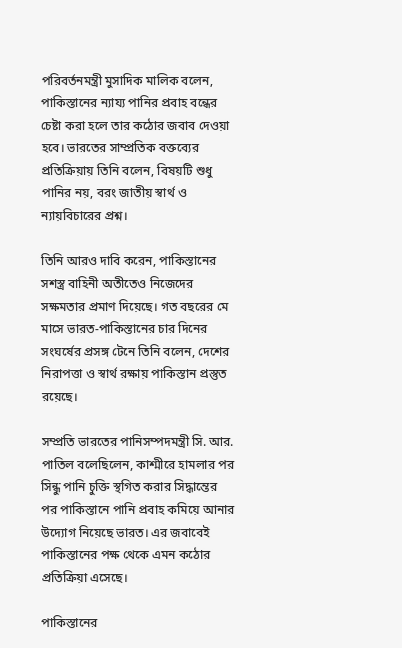পরিবর্তনমন্ত্রী মুসাদিক মালিক বলেন, পাকিস্তানের ন্যায্য পানির প্রবাহ বন্ধের চেষ্টা করা হলে তার কঠোর জবাব দেওয়া হবে। ভারতের সাম্প্রতিক বক্তব্যের প্রতিক্রিয়ায় তিনি বলেন, বিষয়টি শুধু পানির নয়, বরং জাতীয় স্বার্থ ও ন্যায়বিচারের প্রশ্ন।

তিনি আরও দাবি করেন, পাকিস্তানের সশস্ত্র বাহিনী অতীতেও নিজেদের সক্ষমতার প্রমাণ দিয়েছে। গত বছরের মে মাসে ভারত-পাকিস্তানের চার দিনের সংঘর্ষের প্রসঙ্গ টেনে তিনি বলেন, দেশের নিরাপত্তা ও স্বার্থ রক্ষায় পাকিস্তান প্রস্তুত রয়েছে।

সম্প্রতি ভারতের পানিসম্পদমন্ত্রী সি. আর. পাতিল বলেছিলেন, কাশ্মীরে হামলার পর সিন্ধু পানি চুক্তি স্থগিত করার সিদ্ধান্তের পর পাকিস্তানে পানি প্রবাহ কমিয়ে আনার উদ্যোগ নিয়েছে ভারত। এর জবাবেই পাকিস্তানের পক্ষ থেকে এমন কঠোর প্রতিক্রিয়া এসেছে।

পাকিস্তানের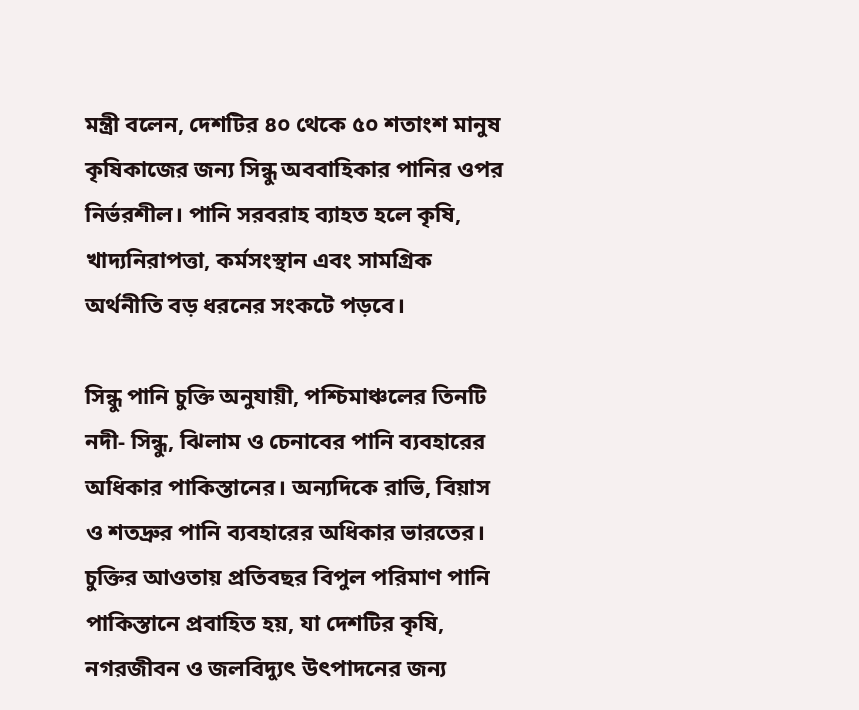মন্ত্রী বলেন, দেশটির ৪০ থেকে ৫০ শতাংশ মানুষ কৃষিকাজের জন্য সিন্ধু অববাহিকার পানির ওপর নির্ভরশীল। পানি সরবরাহ ব্যাহত হলে কৃষি, খাদ্যনিরাপত্তা, কর্মসংস্থান এবং সামগ্রিক অর্থনীতি বড় ধরনের সংকটে পড়বে।

সিন্ধু পানি চুক্তি অনুযায়ী, পশ্চিমাঞ্চলের তিনটি নদী- সিন্ধু, ঝিলাম ও চেনাবের পানি ব্যবহারের অধিকার পাকিস্তানের। অন্যদিকে রাভি, বিয়াস ও শতদ্রুর পানি ব্যবহারের অধিকার ভারতের। চুক্তির আওতায় প্রতিবছর বিপুল পরিমাণ পানি পাকিস্তানে প্রবাহিত হয়, যা দেশটির কৃষি, নগরজীবন ও জলবিদ্যুৎ উৎপাদনের জন্য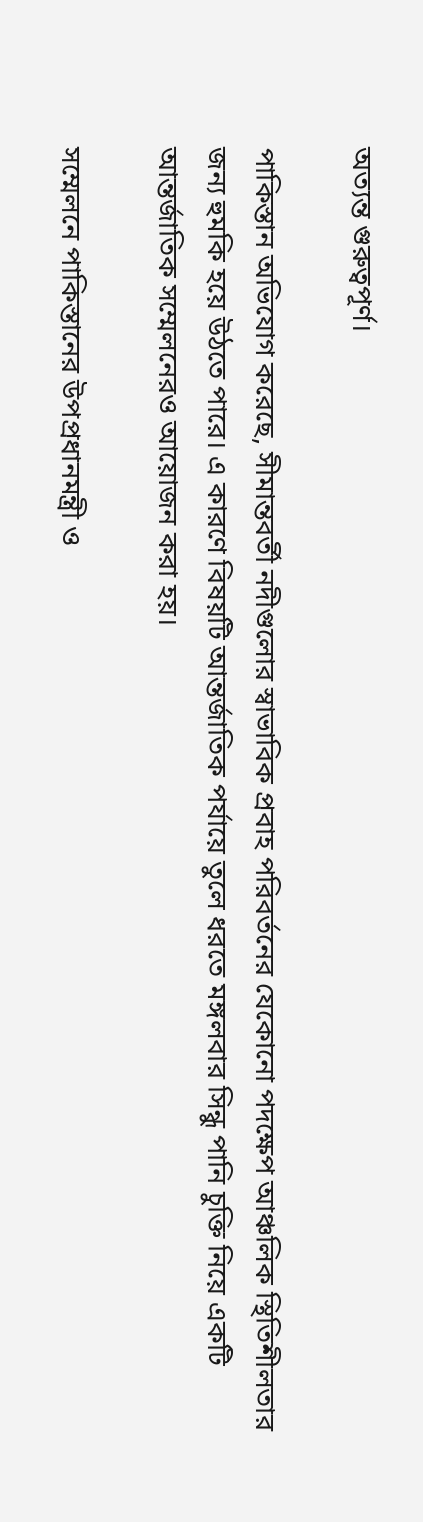অত্যন্ত গুরুত্বপূর্ণ।

পাকিস্তান অভিযোগ করেছে, সীমান্তবর্তী নদীগুলোর স্বাভাবিক প্রবাহ পরিবর্তনের যেকোনো পদক্ষেপ আঞ্চলিক স্থিতিশীলতার জন্য হুমকি হয়ে উঠতে পারে। এ কারণে বিষয়টি আন্তর্জাতিক পর্যায়ে তুলে ধরতে মঙ্গলবার সিন্ধু পানি চুক্তি নিয়ে একটি আন্তর্জাতিক সম্মেলনেরও আয়োজন করা হয়।

সম্মেলনে পাকিস্তানের উপপ্রধানমন্ত্রী ও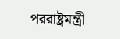পররাষ্ট্রমন্ত্রী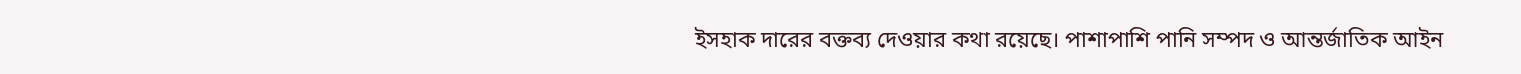ইসহাক দারের বক্তব্য দেওয়ার কথা রয়েছে। পাশাপাশি পানি সম্পদ ও আন্তর্জাতিক আইন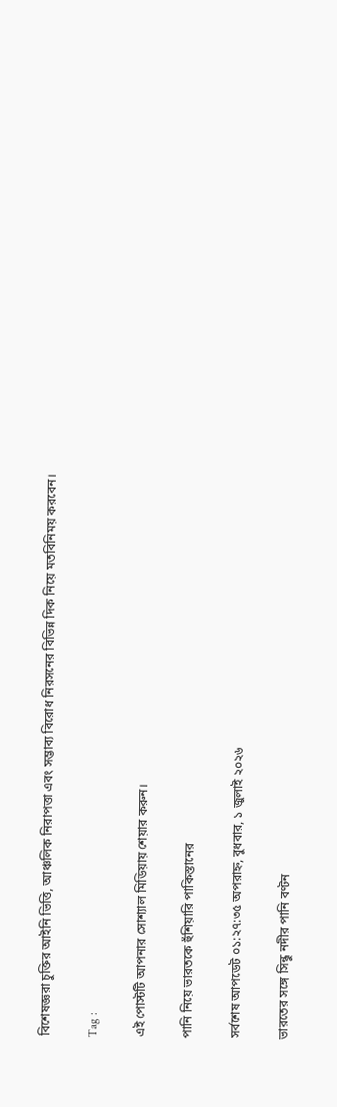বিশেষজ্ঞরা চুক্তির আইনি ভিত্তি, আঞ্চলিক নিরাপত্তা এবং সম্ভাব্য বিরোধ নিরসনের বিভিন্ন দিক নিয়ে মতবিনিময় করবেন।

Tag :

এই পোস্টটি আপনার সোশ্যাল মিডিয়ায় শেয়ার করুন।

পানি নিয়ে ভারতকে হুঁশিয়ারি পাকিস্তানের

সর্বশেষ আপডেট ০১:২৭:৩৫ অপরাহ্ন, বুধবার, ১ জুলাই ২০২৬

ভারতের সঙ্গে সিন্ধু নদীর পানি বণ্টন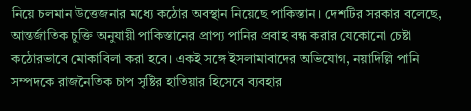নিয়ে চলমান উত্তেজনার মধ্যে কঠোর অবস্থান নিয়েছে পাকিস্তান। দেশটির সরকার বলেছে, আন্তর্জাতিক চুক্তি অনুযায়ী পাকিস্তানের প্রাপ্য পানির প্রবাহ বন্ধ করার যেকোনো চেষ্টা কঠোরভাবে মোকাবিলা করা হবে। একই সঙ্গে ইসলামাবাদের অভিযোগ, নয়াদিল্লি পানি সম্পদকে রাজনৈতিক চাপ সৃষ্টির হাতিয়ার হিসেবে ব্যবহার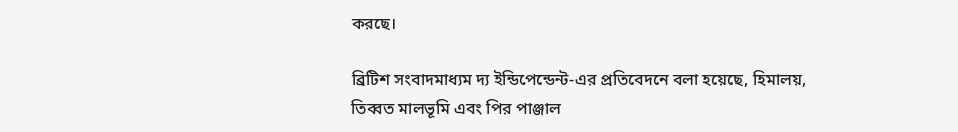করছে।

ব্রিটিশ সংবাদমাধ্যম দ্য ইন্ডিপেন্ডেন্ট-এর প্রতিবেদনে বলা হয়েছে, হিমালয়, তিব্বত মালভূমি এবং পির পাঞ্জাল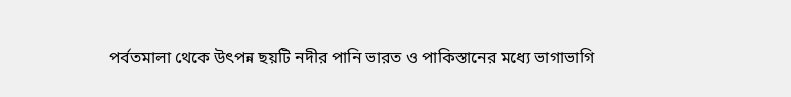পর্বতমালা থেকে উৎপন্ন ছয়টি নদীর পানি ভারত ও পাকিস্তানের মধ্যে ভাগাভাগি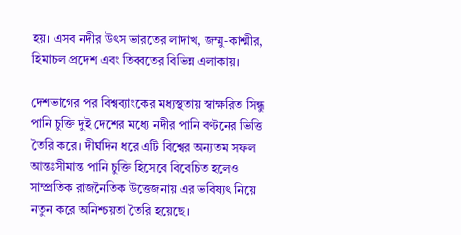হয়। এসব নদীর উৎস ভারতের লাদাখ, জম্মু-কাশ্মীর, হিমাচল প্রদেশ এবং তিব্বতের বিভিন্ন এলাকায়।

দেশভাগের পর বিশ্বব্যাংকের মধ্যস্থতায় স্বাক্ষরিত সিন্ধু পানি চুক্তি দুই দেশের মধ্যে নদীর পানি বণ্টনের ভিত্তি তৈরি করে। দীর্ঘদিন ধরে এটি বিশ্বের অন্যতম সফল আন্তঃসীমান্ত পানি চুক্তি হিসেবে বিবেচিত হলেও সাম্প্রতিক রাজনৈতিক উত্তেজনায় এর ভবিষ্যৎ নিয়ে নতুন করে অনিশ্চয়তা তৈরি হয়েছে।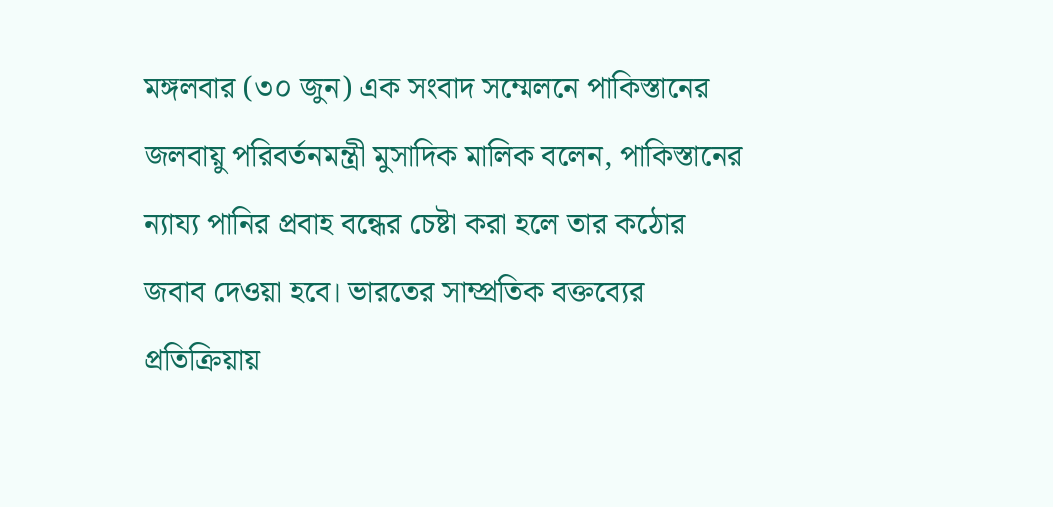মঙ্গলবার (৩০ জুন) এক সংবাদ সম্মেলনে পাকিস্তানের জলবায়ু পরিবর্তনমন্ত্রী মুসাদিক মালিক বলেন, পাকিস্তানের ন্যায্য পানির প্রবাহ বন্ধের চেষ্টা করা হলে তার কঠোর জবাব দেওয়া হবে। ভারতের সাম্প্রতিক বক্তব্যের প্রতিক্রিয়ায়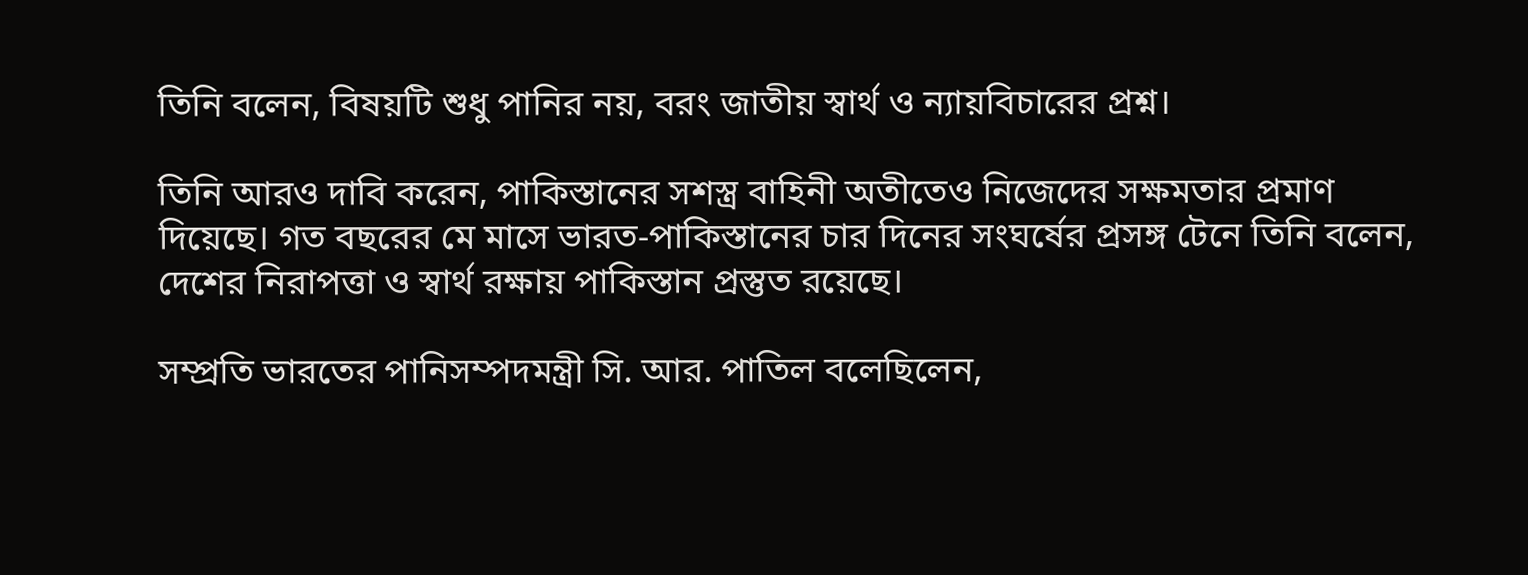তিনি বলেন, বিষয়টি শুধু পানির নয়, বরং জাতীয় স্বার্থ ও ন্যায়বিচারের প্রশ্ন।

তিনি আরও দাবি করেন, পাকিস্তানের সশস্ত্র বাহিনী অতীতেও নিজেদের সক্ষমতার প্রমাণ দিয়েছে। গত বছরের মে মাসে ভারত-পাকিস্তানের চার দিনের সংঘর্ষের প্রসঙ্গ টেনে তিনি বলেন, দেশের নিরাপত্তা ও স্বার্থ রক্ষায় পাকিস্তান প্রস্তুত রয়েছে।

সম্প্রতি ভারতের পানিসম্পদমন্ত্রী সি. আর. পাতিল বলেছিলেন,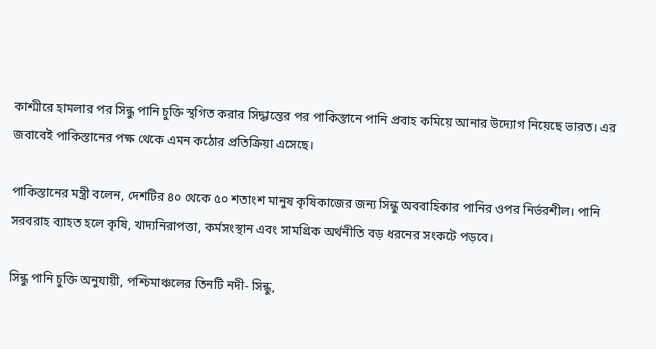কাশ্মীরে হামলার পর সিন্ধু পানি চুক্তি স্থগিত করার সিদ্ধান্তের পর পাকিস্তানে পানি প্রবাহ কমিয়ে আনার উদ্যোগ নিয়েছে ভারত। এর জবাবেই পাকিস্তানের পক্ষ থেকে এমন কঠোর প্রতিক্রিয়া এসেছে।

পাকিস্তানের মন্ত্রী বলেন, দেশটির ৪০ থেকে ৫০ শতাংশ মানুষ কৃষিকাজের জন্য সিন্ধু অববাহিকার পানির ওপর নির্ভরশীল। পানি সরবরাহ ব্যাহত হলে কৃষি, খাদ্যনিরাপত্তা, কর্মসংস্থান এবং সামগ্রিক অর্থনীতি বড় ধরনের সংকটে পড়বে।

সিন্ধু পানি চুক্তি অনুযায়ী, পশ্চিমাঞ্চলের তিনটি নদী- সিন্ধু,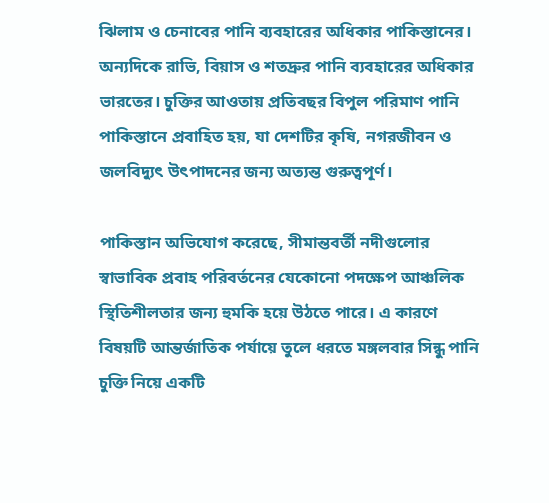ঝিলাম ও চেনাবের পানি ব্যবহারের অধিকার পাকিস্তানের। অন্যদিকে রাভি, বিয়াস ও শতদ্রুর পানি ব্যবহারের অধিকার ভারতের। চুক্তির আওতায় প্রতিবছর বিপুল পরিমাণ পানি পাকিস্তানে প্রবাহিত হয়, যা দেশটির কৃষি, নগরজীবন ও জলবিদ্যুৎ উৎপাদনের জন্য অত্যন্ত গুরুত্বপূর্ণ।

পাকিস্তান অভিযোগ করেছে, সীমান্তবর্তী নদীগুলোর স্বাভাবিক প্রবাহ পরিবর্তনের যেকোনো পদক্ষেপ আঞ্চলিক স্থিতিশীলতার জন্য হুমকি হয়ে উঠতে পারে। এ কারণে বিষয়টি আন্তর্জাতিক পর্যায়ে তুলে ধরতে মঙ্গলবার সিন্ধু পানি চুক্তি নিয়ে একটি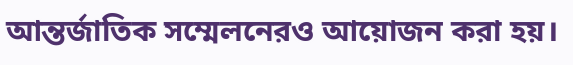আন্তর্জাতিক সম্মেলনেরও আয়োজন করা হয়।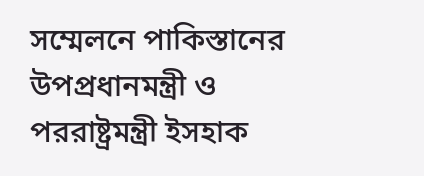সম্মেলনে পাকিস্তানের উপপ্রধানমন্ত্রী ও পররাষ্ট্রমন্ত্রী ইসহাক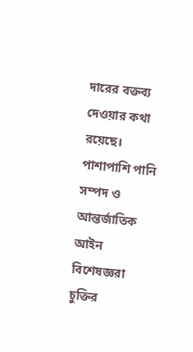দারের বক্তব্য দেওয়ার কথা রয়েছে। পাশাপাশি পানি সম্পদ ও আন্তর্জাতিক আইন বিশেষজ্ঞরা চুক্তির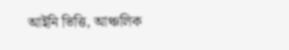আইনি ভিত্তি, আঞ্চলিক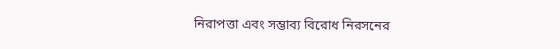নিরাপত্তা এবং সম্ভাব্য বিরোধ নিরসনের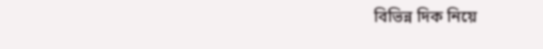বিভিন্ন দিক নিয়ে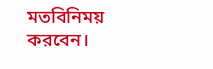মতবিনিময় করবেন।